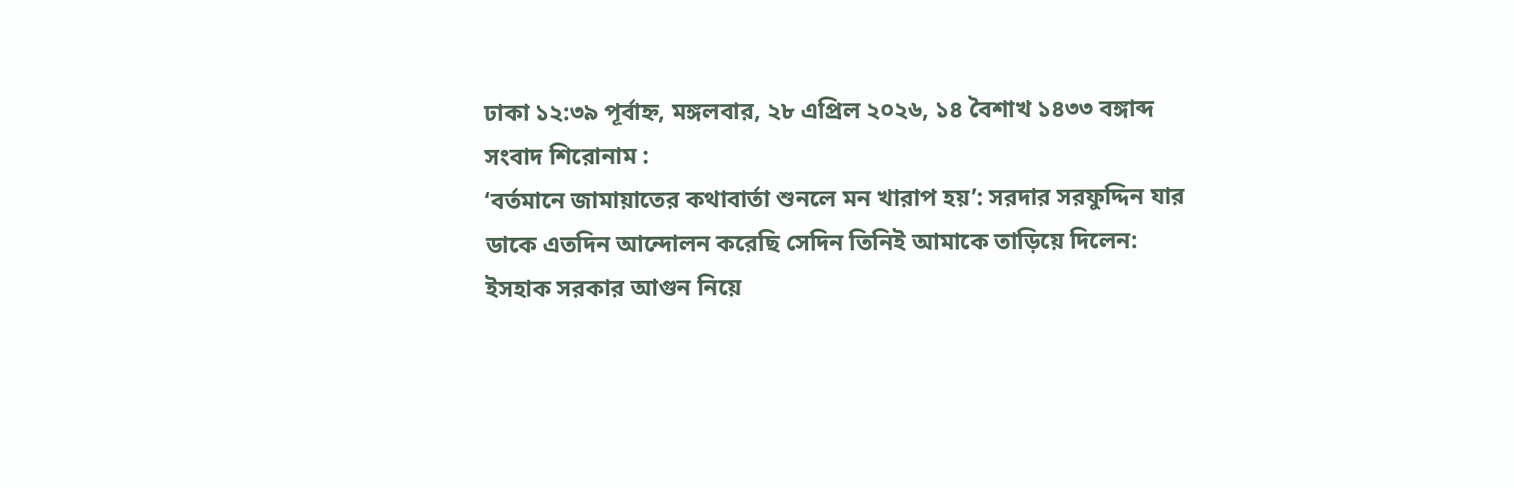ঢাকা ১২:৩৯ পূর্বাহ্ন, মঙ্গলবার, ২৮ এপ্রিল ২০২৬, ১৪ বৈশাখ ১৪৩৩ বঙ্গাব্দ
সংবাদ শিরোনাম :
‘বর্তমানে জামায়াতের কথাবার্তা শুনলে মন খারাপ হয়’: সরদার সরফুদ্দিন যার ডাকে এতদিন আন্দোলন করেছি সেদিন তিনিই আমাকে তাড়িয়ে দিলেন: ইসহাক সরকার আগুন নিয়ে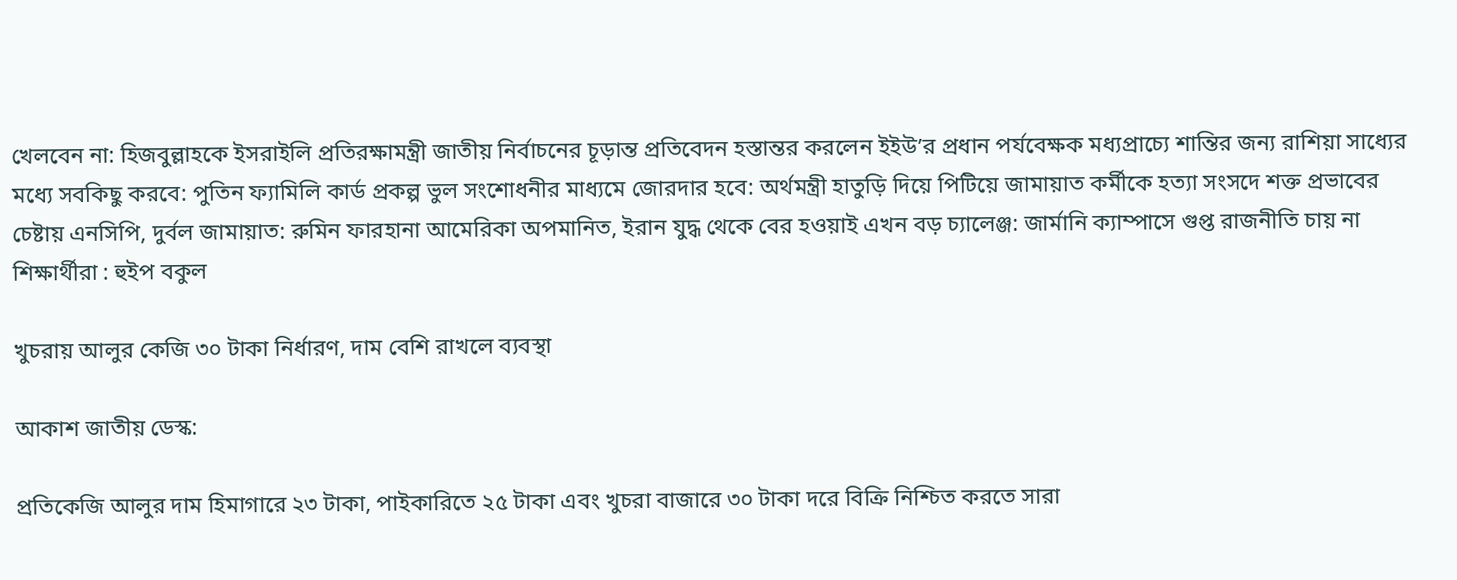খেলবেন না: হিজবুল্লাহকে ইসরাইলি প্রতিরক্ষামন্ত্রী জাতীয় নির্বাচনের চূড়ান্ত প্রতিবেদন হস্তান্তর করলেন ইইউ’র প্রধান পর্যবেক্ষক মধ্যপ্রাচ্যে শান্তির জন্য রাশিয়া সাধ্যের মধ্যে সবকিছু করবে: পুতিন ফ্যামিলি কার্ড প্রকল্প ভুল সংশোধনীর মাধ্যমে জোরদার হবে: অর্থমন্ত্রী হাতুড়ি দিয়ে পিটিয়ে জামায়াত কর্মীকে হত্যা সংসদে শক্ত প্রভাবের চেষ্টায় এনসিপি, দুর্বল জামায়াত: রুমিন ফারহানা আমেরিকা অপমানিত, ইরান যুদ্ধ থেকে বের হওয়াই এখন বড় চ্যালেঞ্জ: জার্মানি ক্যাম্পাসে গুপ্ত রাজনীতি চায় না শিক্ষার্থীরা : হুইপ বকুল

খুচরায় আলুর কেজি ৩০ টাকা নির্ধারণ, দাম বেশি রাখলে ব্যবস্থা

আকাশ জাতীয় ডেস্ক:

প্রতিকেজি আলুর দাম হিমাগারে ২৩ টাকা, পাইকারিতে ২৫ টাকা এবং খুচরা বাজারে ৩০ টাকা দরে বিক্রি নিশ্চিত করতে সারা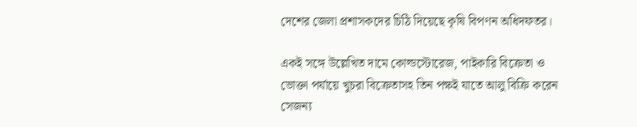দেশের জেলা প্রশাসকদের চিঠি দিয়েছে কৃষি বিপণন অধিদফতর।

একই সঙ্গে উল্লেখিত দামে কোল্ডস্টোরেজ, পাইকারি বিক্রেতা ও ভোক্তা পর্যায়ে খুচরা বিক্রেতাসহ তিন পক্ষই যাতে আলু বিক্রি করেন সেজন্য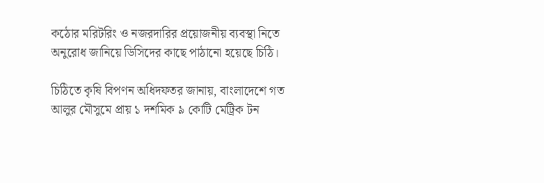কঠোর মরিটরিং ও নজরদারির প্রয়োজনীয় ব্যবস্থা নিতে অনুরোধ জানিয়ে ডিসিদের কাছে পাঠানো হয়েছে চিঠি।

চিঠিতে কৃষি বিপণন অধিদফতর জানায়, বাংলাদেশে গত আলুর মৌসুমে প্রায় ১ দশমিক ৯ কোটি মেট্রিক টন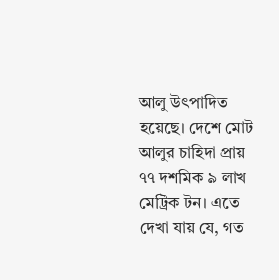আলু উৎপাদিত হয়েছে। দেশে মোট আলুর চাহিদা প্রায় ৭৭ দশমিক ৯ লাখ মেট্রিক টন। এতে দেখা যায় যে, গত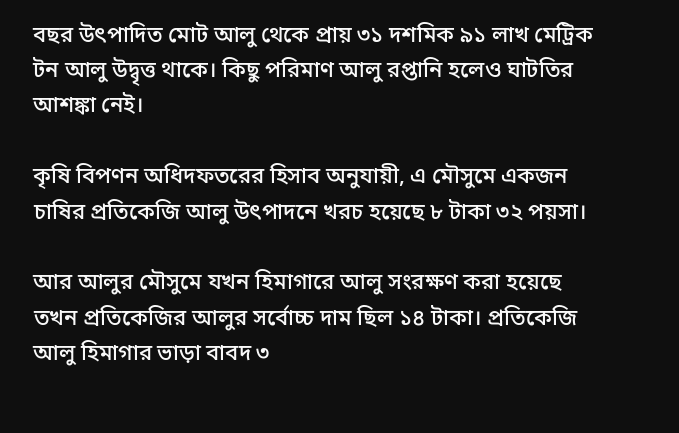বছর উৎপাদিত মোট আলু থেকে প্রায় ৩১ দশমিক ৯১ লাখ মেট্রিক টন আলু উদ্বৃত্ত থাকে। কিছু পরিমাণ আলু রপ্তানি হলেও ঘাটতির আশঙ্কা নেই।

কৃষি বিপণন অধিদফতরের হিসাব অনুযায়ী, এ মৌসুমে একজন চাষির প্রতিকেজি আলু উৎপাদনে খরচ হয়েছে ৮ টাকা ৩২ পয়সা।

আর আলুর মৌসুমে যখন হিমাগারে আলু সংরক্ষণ করা হয়েছে তখন প্রতিকেজির আলুর সর্বোচ্চ দাম ছিল ১৪ টাকা। প্রতিকেজি আলু হিমাগার ভাড়া বাবদ ৩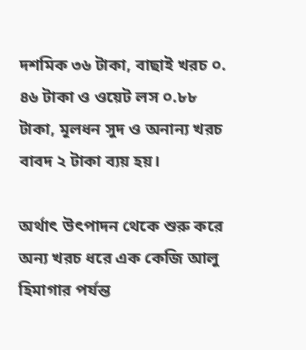দশমিক ৩৬ টাকা, বাছাই খরচ ০. ৪৬ টাকা ও ওয়েট লস ০.৮৮ টাকা, মূলধন সুদ ও অনান্য খরচ বাবদ ২ টাকা ব্যয় হয়।

অর্থাৎ উৎপাদন থেকে শুরু করে অন্য খরচ ধরে এক কেজি আলু হিমাগার পর্যন্ত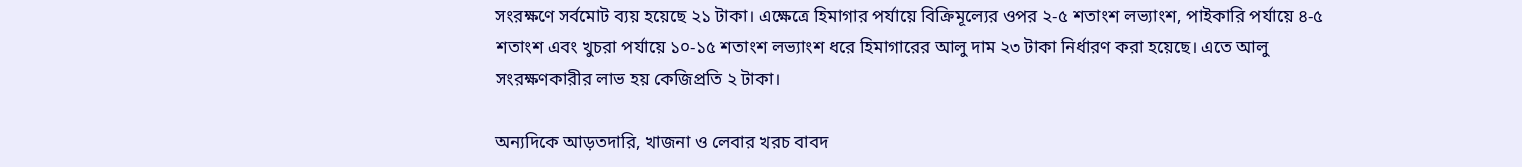সংরক্ষণে সর্বমোট ব্যয় হয়েছে ২১ টাকা। এক্ষেত্রে হিমাগার পর্যায়ে বিক্রিমূল্যের ওপর ২-৫ শতাংশ লভ্যাংশ, পাইকারি পর্যায়ে ৪-৫ শতাংশ এবং খুচরা পর্যায়ে ১০-১৫ শতাংশ লভ্যাংশ ধরে হিমাগারের আলু দাম ২৩ টাকা নির্ধারণ করা হয়েছে। এতে আলু সংরক্ষণকারীর লাভ হয় কেজিপ্রতি ২ টাকা।

অন্যদিকে আড়তদারি, খাজনা ও লেবার খরচ বাবদ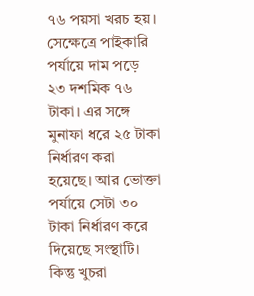৭৬ পয়সা খরচ হয়। সেক্ষেত্রে পাইকারি পর্যায়ে দাম পড়ে ২৩ দশমিক ৭৬ টাকা। এর সঙ্গে মুনাফা ধরে ২৫ টাকা নির্ধারণ করা হয়েছে। আর ভোক্তা পর্যায়ে সেটা ৩০ টাকা নির্ধারণ করে দিয়েছে সংস্থাটি। কিন্তু খুচরা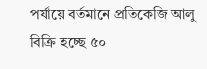পর্যায়ে বর্তমানে প্রতিকেজি আলু বিক্রি হচ্ছে ৫০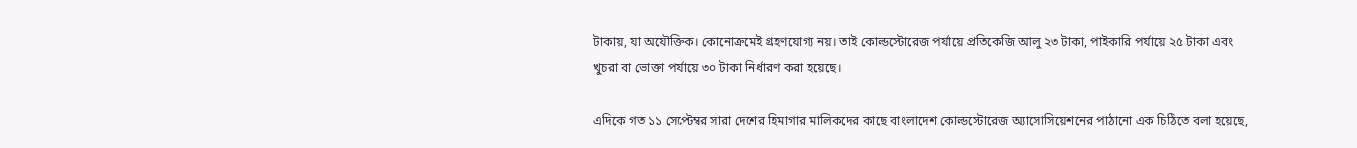টাকায়, যা অযৌক্তিক। কোনোক্রমেই গ্রহণযোগ্য নয়। তাই কোল্ডস্টোরেজ পর্যায়ে প্রতিকেজি আলু ২৩ টাকা, পাইকারি পর্যায়ে ২৫ টাকা এবং খুচরা বা ভোক্তা পর্যায়ে ৩০ টাকা নির্ধারণ করা হয়েছে।

এদিকে গত ১১ সেপ্টেম্বর সারা দেশের হিমাগার মালিকদের কাছে বাংলাদেশ কোল্ডস্টোরেজ অ্যাসোসিয়েশনের পাঠানো এক চিঠিতে বলা হয়েছে,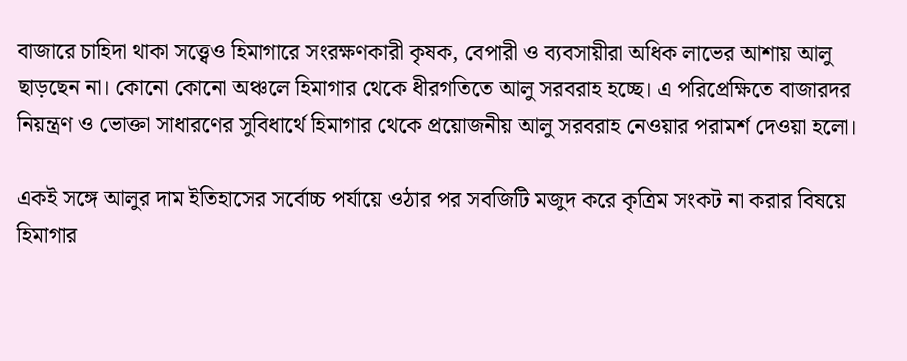বাজারে চাহিদা থাকা সত্ত্বেও হিমাগারে সংরক্ষণকারী কৃষক, বেপারী ও ব্যবসায়ীরা অধিক লাভের আশায় আলু ছাড়ছেন না। কোনো কোনো অঞ্চলে হিমাগার থেকে ধীরগতিতে আলু সরবরাহ হচ্ছে। এ পরিপ্রেক্ষিতে বাজারদর নিয়ন্ত্রণ ও ভোক্তা সাধারণের সুবিধার্থে হিমাগার থেকে প্রয়োজনীয় আলু সরবরাহ নেওয়ার পরামর্শ দেওয়া হলো।

একই সঙ্গে আলুর দাম ইতিহাসের সর্বোচ্চ পর্যায়ে ওঠার পর সবজিটি মজুদ করে কৃত্রিম সংকট না করার বিষয়ে হিমাগার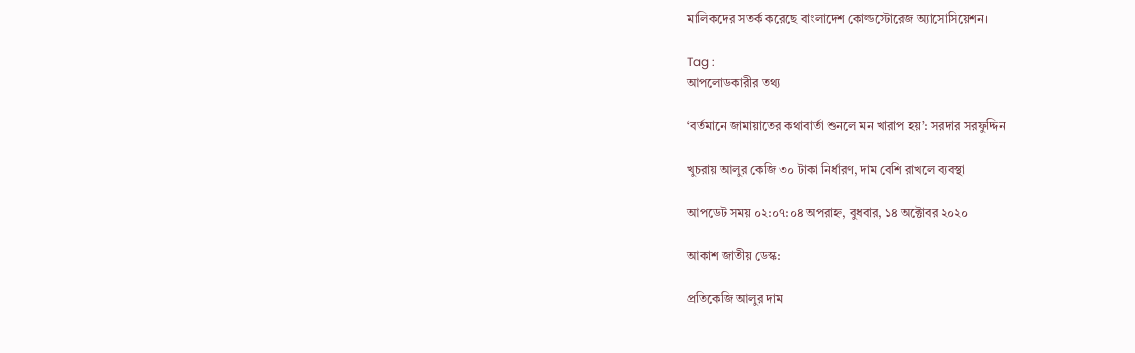মালিকদের সতর্ক করেছে বাংলাদেশ কোল্ডস্টোরেজ অ্যাসোসিয়েশন।

Tag :
আপলোডকারীর তথ্য

‘বর্তমানে জামায়াতের কথাবার্তা শুনলে মন খারাপ হয়’: সরদার সরফুদ্দিন

খুচরায় আলুর কেজি ৩০ টাকা নির্ধারণ, দাম বেশি রাখলে ব্যবস্থা

আপডেট সময় ০২:০৭:০৪ অপরাহ্ন, বুধবার, ১৪ অক্টোবর ২০২০

আকাশ জাতীয় ডেস্ক:

প্রতিকেজি আলুর দাম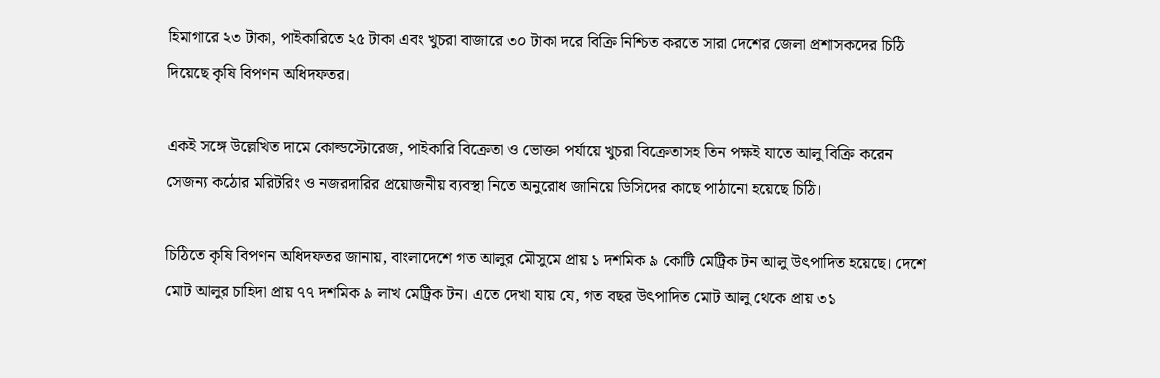হিমাগারে ২৩ টাকা, পাইকারিতে ২৫ টাকা এবং খুচরা বাজারে ৩০ টাকা দরে বিক্রি নিশ্চিত করতে সারা দেশের জেলা প্রশাসকদের চিঠি দিয়েছে কৃষি বিপণন অধিদফতর।

একই সঙ্গে উল্লেখিত দামে কোল্ডস্টোরেজ, পাইকারি বিক্রেতা ও ভোক্তা পর্যায়ে খুচরা বিক্রেতাসহ তিন পক্ষই যাতে আলু বিক্রি করেন সেজন্য কঠোর মরিটরিং ও নজরদারির প্রয়োজনীয় ব্যবস্থা নিতে অনুরোধ জানিয়ে ডিসিদের কাছে পাঠানো হয়েছে চিঠি।

চিঠিতে কৃষি বিপণন অধিদফতর জানায়, বাংলাদেশে গত আলুর মৌসুমে প্রায় ১ দশমিক ৯ কোটি মেট্রিক টন আলু উৎপাদিত হয়েছে। দেশে মোট আলুর চাহিদা প্রায় ৭৭ দশমিক ৯ লাখ মেট্রিক টন। এতে দেখা যায় যে, গত বছর উৎপাদিত মোট আলু থেকে প্রায় ৩১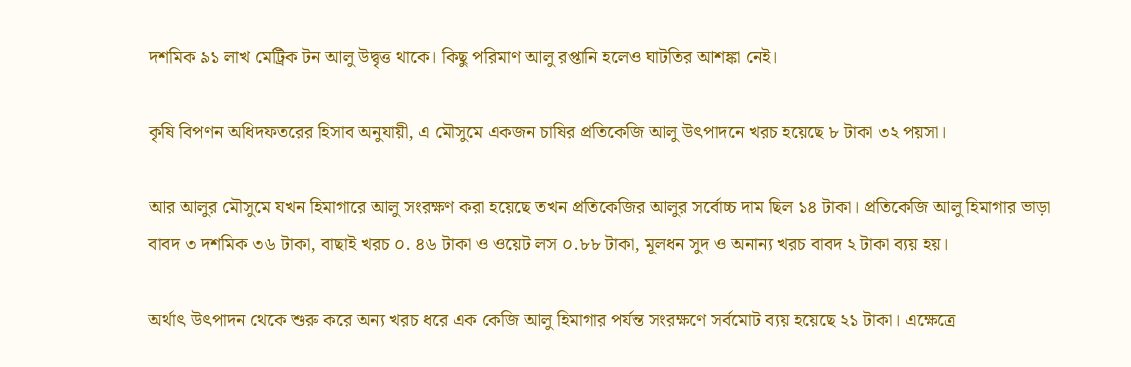দশমিক ৯১ লাখ মেট্রিক টন আলু উদ্বৃত্ত থাকে। কিছু পরিমাণ আলু রপ্তানি হলেও ঘাটতির আশঙ্কা নেই।

কৃষি বিপণন অধিদফতরের হিসাব অনুযায়ী, এ মৌসুমে একজন চাষির প্রতিকেজি আলু উৎপাদনে খরচ হয়েছে ৮ টাকা ৩২ পয়সা।

আর আলুর মৌসুমে যখন হিমাগারে আলু সংরক্ষণ করা হয়েছে তখন প্রতিকেজির আলুর সর্বোচ্চ দাম ছিল ১৪ টাকা। প্রতিকেজি আলু হিমাগার ভাড়া বাবদ ৩ দশমিক ৩৬ টাকা, বাছাই খরচ ০. ৪৬ টাকা ও ওয়েট লস ০.৮৮ টাকা, মূলধন সুদ ও অনান্য খরচ বাবদ ২ টাকা ব্যয় হয়।

অর্থাৎ উৎপাদন থেকে শুরু করে অন্য খরচ ধরে এক কেজি আলু হিমাগার পর্যন্ত সংরক্ষণে সর্বমোট ব্যয় হয়েছে ২১ টাকা। এক্ষেত্রে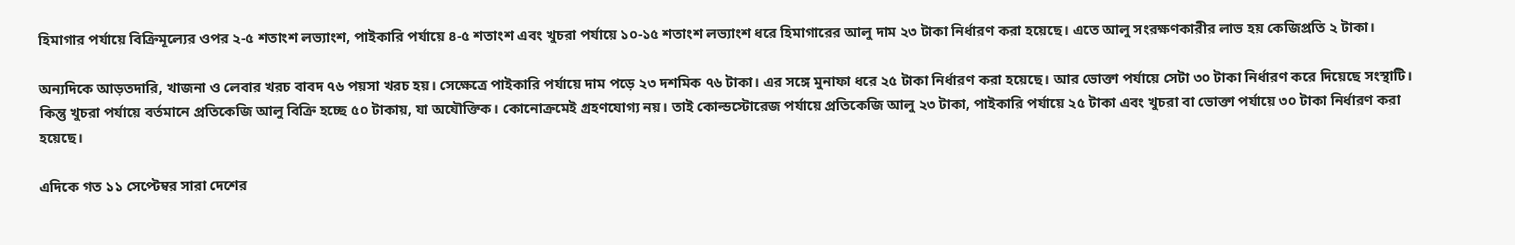হিমাগার পর্যায়ে বিক্রিমূল্যের ওপর ২-৫ শতাংশ লভ্যাংশ, পাইকারি পর্যায়ে ৪-৫ শতাংশ এবং খুচরা পর্যায়ে ১০-১৫ শতাংশ লভ্যাংশ ধরে হিমাগারের আলু দাম ২৩ টাকা নির্ধারণ করা হয়েছে। এতে আলু সংরক্ষণকারীর লাভ হয় কেজিপ্রতি ২ টাকা।

অন্যদিকে আড়তদারি, খাজনা ও লেবার খরচ বাবদ ৭৬ পয়সা খরচ হয়। সেক্ষেত্রে পাইকারি পর্যায়ে দাম পড়ে ২৩ দশমিক ৭৬ টাকা। এর সঙ্গে মুনাফা ধরে ২৫ টাকা নির্ধারণ করা হয়েছে। আর ভোক্তা পর্যায়ে সেটা ৩০ টাকা নির্ধারণ করে দিয়েছে সংস্থাটি। কিন্তু খুচরা পর্যায়ে বর্তমানে প্রতিকেজি আলু বিক্রি হচ্ছে ৫০ টাকায়, যা অযৌক্তিক। কোনোক্রমেই গ্রহণযোগ্য নয়। তাই কোল্ডস্টোরেজ পর্যায়ে প্রতিকেজি আলু ২৩ টাকা, পাইকারি পর্যায়ে ২৫ টাকা এবং খুচরা বা ভোক্তা পর্যায়ে ৩০ টাকা নির্ধারণ করা হয়েছে।

এদিকে গত ১১ সেপ্টেম্বর সারা দেশের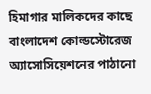হিমাগার মালিকদের কাছে বাংলাদেশ কোল্ডস্টোরেজ অ্যাসোসিয়েশনের পাঠানো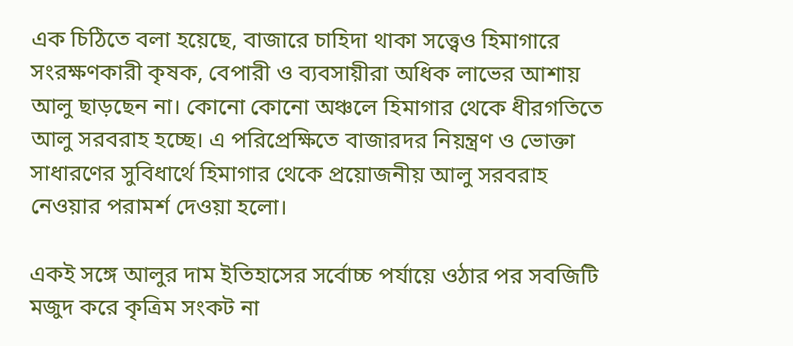এক চিঠিতে বলা হয়েছে, বাজারে চাহিদা থাকা সত্ত্বেও হিমাগারে সংরক্ষণকারী কৃষক, বেপারী ও ব্যবসায়ীরা অধিক লাভের আশায় আলু ছাড়ছেন না। কোনো কোনো অঞ্চলে হিমাগার থেকে ধীরগতিতে আলু সরবরাহ হচ্ছে। এ পরিপ্রেক্ষিতে বাজারদর নিয়ন্ত্রণ ও ভোক্তা সাধারণের সুবিধার্থে হিমাগার থেকে প্রয়োজনীয় আলু সরবরাহ নেওয়ার পরামর্শ দেওয়া হলো।

একই সঙ্গে আলুর দাম ইতিহাসের সর্বোচ্চ পর্যায়ে ওঠার পর সবজিটি মজুদ করে কৃত্রিম সংকট না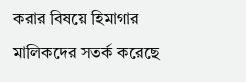করার বিষয়ে হিমাগার মালিকদের সতর্ক করেছে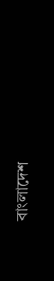বাংলাদেশ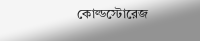কোল্ডস্টোরেজ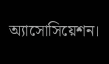অ্যাসোসিয়েশন।